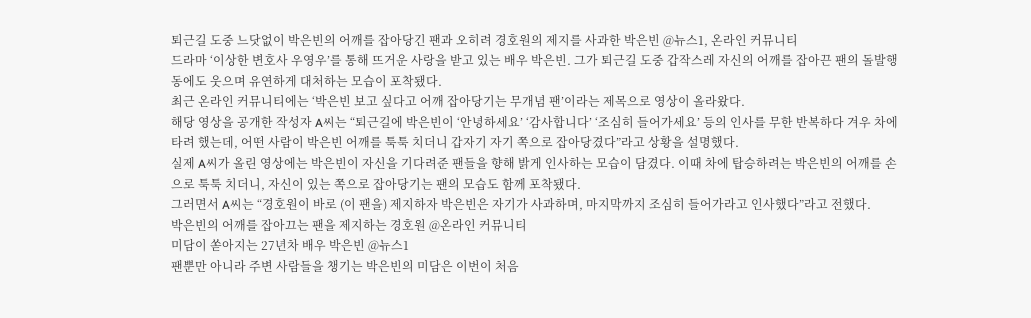퇴근길 도중 느닷없이 박은빈의 어깨를 잡아당긴 팬과 오히려 경호원의 제지를 사과한 박은빈 @뉴스1, 온라인 커뮤니티
드라마 ‘이상한 변호사 우영우’를 통해 뜨거운 사랑을 받고 있는 배우 박은빈. 그가 퇴근길 도중 갑작스레 자신의 어깨를 잡아끈 팬의 돌발행동에도 웃으며 유연하게 대처하는 모습이 포착됐다.
최근 온라인 커뮤니티에는 ‘박은빈 보고 싶다고 어깨 잡아당기는 무개념 팬’이라는 제목으로 영상이 올라왔다.
해당 영상을 공개한 작성자 A씨는 “퇴근길에 박은빈이 ‘안녕하세요’ ‘감사합니다’ ‘조심히 들어가세요’ 등의 인사를 무한 반복하다 겨우 차에 타려 했는데, 어떤 사람이 박은빈 어깨를 툭툭 치더니 갑자기 자기 쪽으로 잡아당겼다”라고 상황을 설명했다.
실제 A씨가 올린 영상에는 박은빈이 자신을 기다려준 팬들을 향해 밝게 인사하는 모습이 담겼다. 이때 차에 탑승하려는 박은빈의 어깨를 손으로 툭툭 치더니, 자신이 있는 쪽으로 잡아당기는 팬의 모습도 함께 포착됐다.
그러면서 A씨는 “경호원이 바로 (이 팬을) 제지하자 박은빈은 자기가 사과하며, 마지막까지 조심히 들어가라고 인사했다”라고 전했다.
박은빈의 어깨를 잡아끄는 팬을 제지하는 경호원 @온라인 커뮤니티
미담이 쏟아지는 27년차 배우 박은빈 @뉴스1
팬뿐만 아니라 주변 사람들을 챙기는 박은빈의 미담은 이번이 처음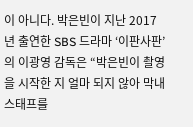이 아니다. 박은빈이 지난 2017년 출연한 SBS 드라마 ‘이판사판’의 이광영 감독은 “박은빈이 촬영을 시작한 지 얼마 되지 않아 막내 스태프를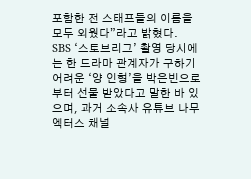포함한 전 스태프들의 이름을 모두 외웠다”라고 밝혔다.
SBS ‘스토브리그’ 촬영 당시에는 한 드라마 관계자가 구하기 어려운 ‘양 인형’을 박은빈으로부터 선물 받았다고 말한 바 있으며, 과거 소속사 유튜브 나무엑터스 채널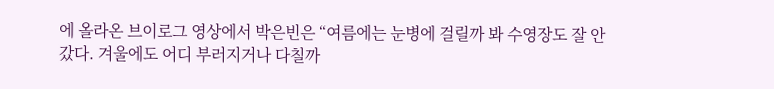에 올라온 브이로그 영상에서 박은빈은 “여름에는 눈병에 걸릴까 봐 수영장도 잘 안 갔다. 겨울에도 어디 부러지거나 다칠까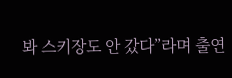봐 스키장도 안 갔다”라며 출연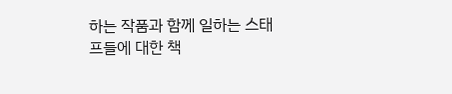하는 작품과 함께 일하는 스태프들에 대한 책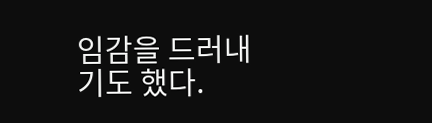임감을 드러내기도 했다.